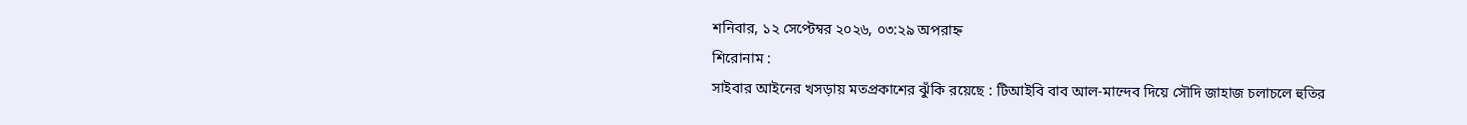শনিবার, ১২ সেপ্টেম্বর ২০২৬, ০৩:২৯ অপরাহ্ন
শিরোনাম :
সাইবার আইনের খসড়ায় মতপ্রকাশের ঝুঁকি রয়েছে : টিআইবি বাব আল-মান্দেব দিয়ে সৌদি জাহাজ চলাচলে হুতির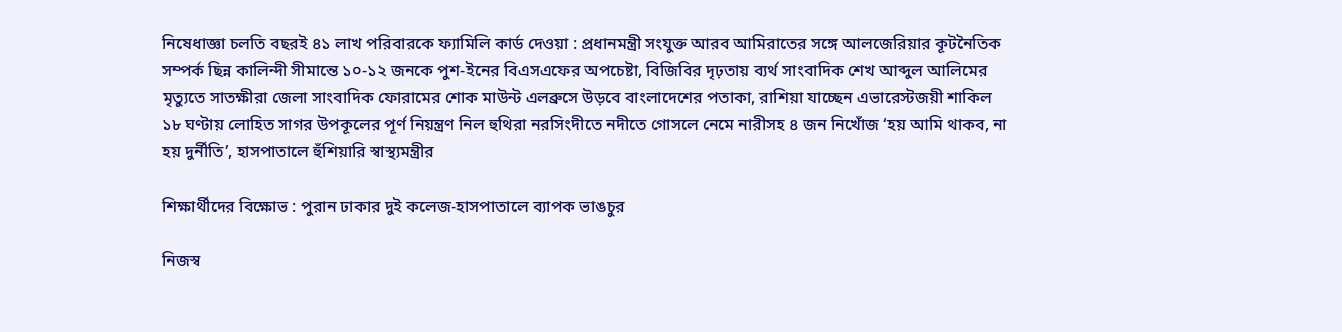নিষেধাজ্ঞা চলতি বছরই ৪১ লাখ পরিবারকে ফ্যামিলি কার্ড দেওয়া : প্রধানমন্ত্রী সংযুক্ত আরব আমিরাতের সঙ্গে আলজেরিয়ার কূটনৈতিক সম্পর্ক ছিন্ন কালিন্দী সীমান্তে ১০-১২ জনকে পুশ-ইনের বিএসএফের অপচেষ্টা, বিজিবির দৃঢ়তায় ব্যর্থ সাংবাদিক শেখ আব্দুল আলিমের মৃত্যুতে সাতক্ষীরা জেলা সাংবাদিক ফোরামের শোক মাউন্ট এলব্রুসে উড়বে বাংলাদেশের পতাকা, রাশিয়া যাচ্ছেন এভারেস্টজয়ী শাকিল ১৮ ঘণ্টায় লোহিত সাগর উপকূলের পূর্ণ নিয়ন্ত্রণ নিল হুথিরা নরসিংদীতে নদীতে গোসলে নেমে নারীসহ ৪ জন নিখোঁজ ‘হয় আমি থাকব, না হয় দুর্নীতি’, হাসপাতালে হুঁশিয়ারি স্বাস্থ্যমন্ত্রীর

শিক্ষার্থীদের বিক্ষোভ : পুরান ঢাকার দুই কলেজ-হাসপাতালে ব্যাপক ভাঙচুর

নিজস্ব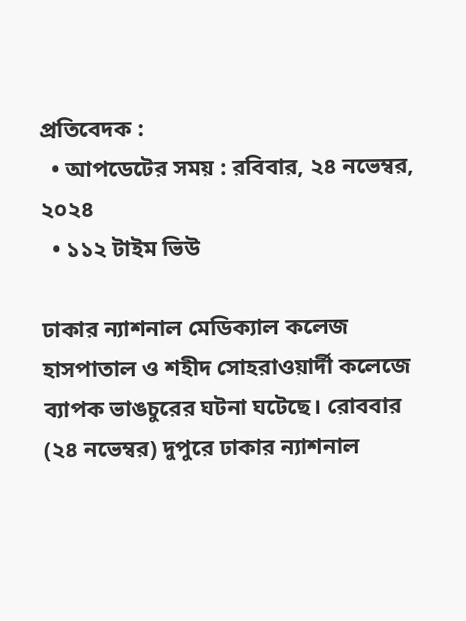প্রতিবেদক :
  • আপডেটের সময় : রবিবার, ২৪ নভেম্বর, ২০২৪
  • ১১২ টাইম ভিউ

ঢাকার ন্যাশনাল মেডিক্যাল কলেজ হাসপাতাল ও শহীদ সোহরাওয়ার্দী কলেজে ব্যাপক ভাঙচুরের ঘটনা ঘটেছে। রোববার (২৪ নভেম্বর) দুপুরে ঢাকার ন্যাশনাল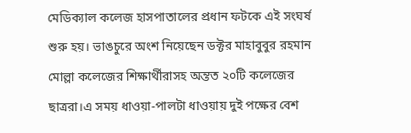মেডিক্যাল কলেজ হাসপাতালের প্রধান ফটকে এই সংঘর্ষ শুরু হয়। ভাঙচুরে অংশ নিয়েছেন ডক্টর মাহাবুবুর রহমান মোল্লা কলেজের শিক্ষার্থীরাসহ অন্তত ২০টি কলেজের ছাত্ররা।এ সময় ধাওয়া-পালটা ধাওয়ায় দুই পক্ষের বেশ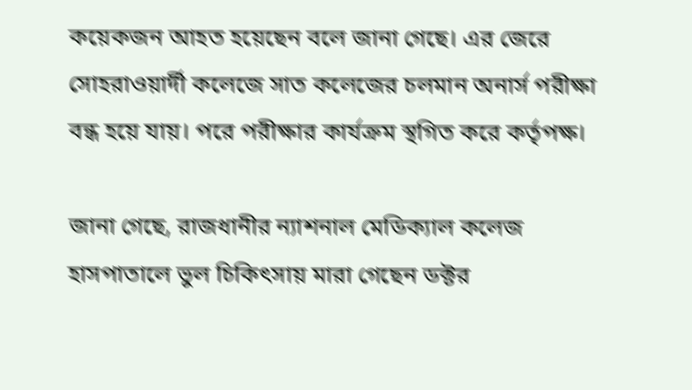কয়েকজন আহত হয়েছেন বলে জানা গেছে। এর জেরে সোহরাওয়ার্দী কলেজে সাত কলেজের চলমান অনার্স পরীক্ষা বন্ধ হয়ে যায়। পরে পরীক্ষার কার্যক্রম স্থগিত করে কর্তৃপক্ষ।

জানা গেছে, রাজধানীর ন্যাশনাল মেডিক্যাল কলেজ হাসপাতালে ভুল চিকিৎসায় মারা গেছেন ডক্টর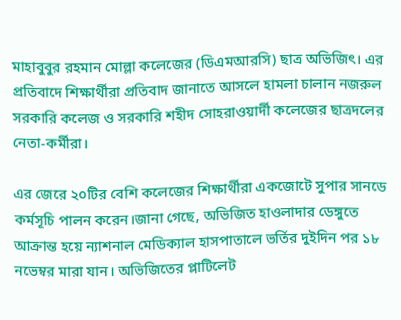মাহাবুবুর রহমান মোল্লা কলেজের (ডিএমআরসি) ছাত্র অভিজিৎ। এর প্রতিবাদে শিক্ষার্থীরা প্রতিবাদ জানাতে আসলে হামলা চালান নজরুল সরকারি কলেজ ও সরকারি শহীদ সোহরাওয়ার্দী কলেজের ছাত্রদলের নেতা-কর্মীরা।

এর জেরে ২০টির বেশি কলেজের শিক্ষার্থীরা একজোটে সুপার সানডে কর্মসূচি পালন করেন।জানা গেছে, অভিজিত হাওলাদার ডেঙ্গুতে আক্রান্ত হয়ে ন্যাশনাল মেডিক্যাল হাসপাতালে ভর্তির দুইদিন পর ১৮ নভেম্বর মারা যান। অভিজিতের প্লাটিলেট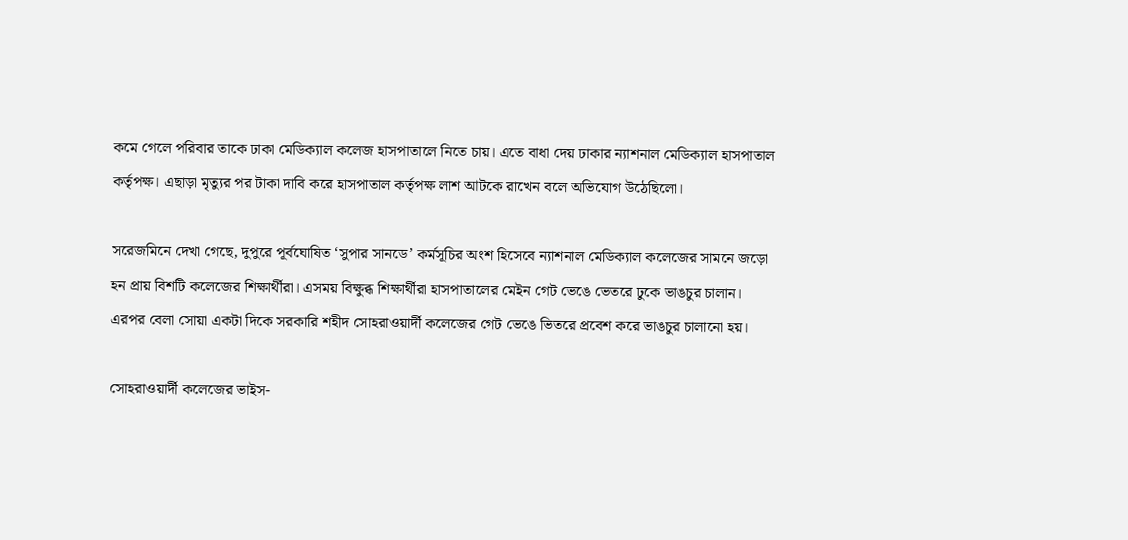কমে গেলে পরিবার তাকে ঢাকা মেডিক্যাল কলেজ হাসপাতালে নিতে চায়। এতে বাধা দেয় ঢাকার ন্যাশনাল মেডিক্যাল হাসপাতাল কর্তৃপক্ষ। এছাড়া মৃত্যুর পর টাকা দাবি করে হাসপাতাল কর্তৃপক্ষ লাশ আটকে রাখেন বলে অভিযোগ উঠেছিলো।

সরেজমিনে দেখা গেছে, দুপুরে পূর্বঘোষিত ‘সুপার সানডে’ কর্মসূচির অংশ হিসেবে ন্যাশনাল মেডিক্যাল কলেজের সামনে জড়ো হন প্রায় বিশটি কলেজের শিক্ষার্থীরা। এসময় বিক্ষুব্ধ শিক্ষার্থীরা হাসপাতালের মেইন গেট ভেঙে ভেতরে ঢুকে ভাঙচুর চালান। এরপর বেলা সোয়া একটা দিকে সরকারি শহীদ সোহরাওয়ার্দী কলেজের গেট ভেঙে ভিতরে প্রবেশ করে ভাঙচুর চালানো হয়।

সোহরাওয়ার্দী কলেজের ভাইস-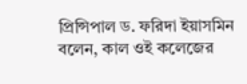প্রিন্সিপাল ড. ফরিদা ইয়াসমিন বলেন, কাল ওই কলেজের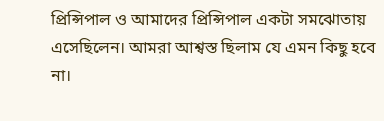প্রিন্সিপাল ও আমাদের প্রিন্সিপাল একটা সমঝোতায় এসেছিলেন। আমরা আশ্বস্ত ছিলাম যে এমন কিছু হবে না।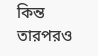কিন্ত তারপরও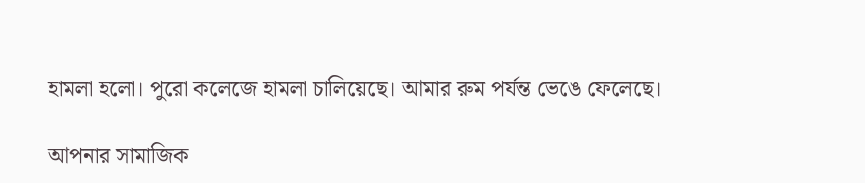হামলা হলো। পুরো কলেজে হামলা চালিয়েছে। আমার রুম পর্যন্ত ভেঙে ফেলেছে।

আপনার সামাজিক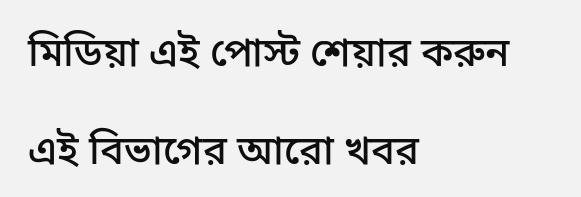মিডিয়া এই পোস্ট শেয়ার করুন

এই বিভাগের আরো খবর